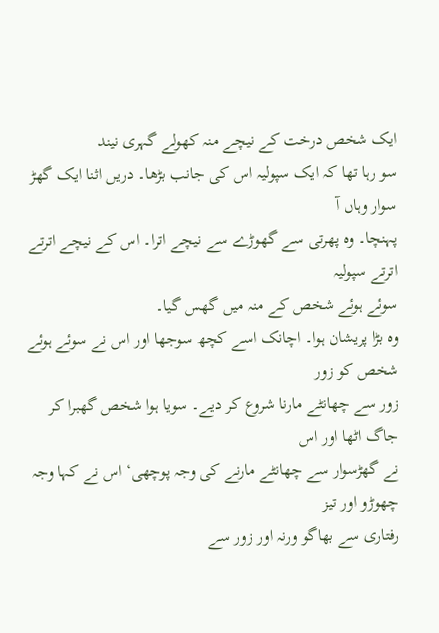ایک شخص درخت کے نیچے منہ کھولے گہری نیند
سو رہا تھا کہ ایک سپولیہ اس کی جانب بڑھا۔ دریں اثنا ایک گھڑ سوار وہاں آ
پہنچا۔ وہ پھرتی سے گھوڑے سے نیچے اترا۔ اس کے نیچے اترتے اترتے سپولیہ
سوئے ہوئے شخص کے منہ میں گھس گیا۔
وہ بڑا پریشان ہوا۔ اچانک اسے کچھ سوجھا اور اس نے سوئے ہوئے شخص کو زور
زور سے چھانٹے مارنا شروع کر دیے۔ سویا ہوا شخص گھبرا کر جاگ اٹھا اور اس
نے گھڑسوار سے چھانٹے مارنے کی وجہ پوچھی‘ اس نے کہا وجہ چھوڑو اور تیز
رفتاری سے بھاگو ورنہ اور زور سے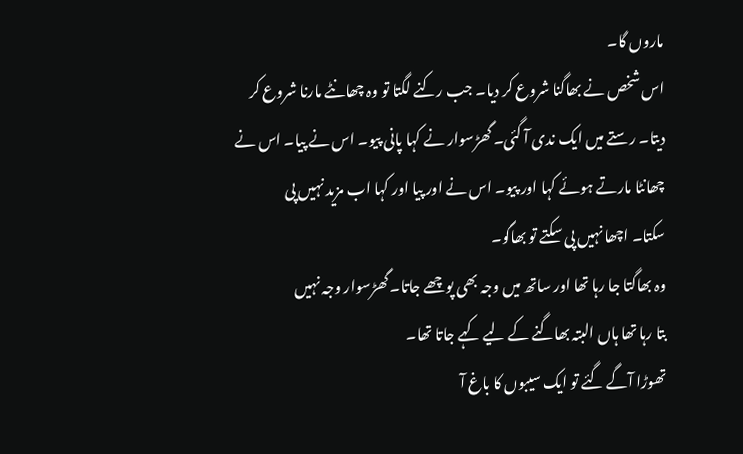ماروں گا۔
اس شخص نے بھاگنا شروع کر دیا۔ جب رکنے لگتا تو وہ چھانٹے مارنا شروع کر
دیتا۔ رستے میں ایک ندی آ گئی۔ گھڑسوار نے کہا پانی پیو۔ اس نے پیا۔ اس نے
چھانٹا مارتے ہوئے کہا اور پیو۔ اس نے اور پیا اور کہا اب مزید نہیں پی
سکتا۔ اچھا نہیں پی سکتے تو بھاگو۔
وہ بھاگتا جا رہا تھا اور ساتھ میں وجہ بھی پوچھے جاتا۔ گھڑسوار وجہ نہیں
بتا رہا تھا ہاں البتہ بھاگنے کے لیے کہے جاتا تھا۔
تھوڑا آگے گئے تو ایک سیبوں کا باغ آ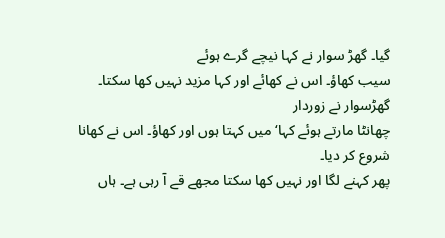گیا۔ گھڑ سوار نے کہا نیچے گرے ہوئے
سیب کھاؤ۔ اس نے کھائے اور کہا مزید نہیں کھا سکتا۔ گھڑسوار نے زوردار
چھانٹا مارتے ہوئے کہا‘ میں کہتا ہوں اور کھاؤ۔ اس نے کھانا شروع کر دیا۔
پھر کہنے لگا اور نہیں کھا سکتا مجھے قے آ رہی ہے۔ ہاں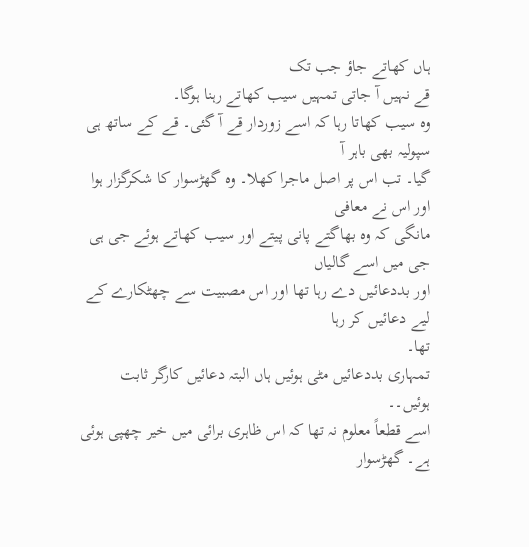ہاں کھاتے جاؤ جب تک
قے نہیں آ جاتی تمہیں سیب کھاتے رہنا ہوگا۔
وہ سیب کھاتا رہا کہ اسے زوردار قے آ گئی۔ قے کے ساتھ ہی سپولیہ بھی باہر آ
گیا۔ تب اس پر اصل ماجرا کھلا۔ وہ گھڑسوار کا شکرگزار ہوا اور اس نے معافی
مانگی کہ وہ بھاگتے پانی پیتے اور سیب کھاتے ہوئے جی ہی جی میں اسے گالیاں
اور بددعائیں دے رہا تھا اور اس مصبیت سے چھٹکارے کے لیے دعائیں کر رہا
تھا۔
تمہاری بددعائیں مٹی ہوئیں ہاں البتہ دعائیں کارگر ثابت ہوئیں۔۔
اسے قطعاً معلوم نہ تھا کہ اس ظاہری برائی میں خیر چھپی ہوئی ہے۔ گھڑسوار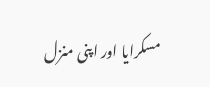مسکرایا اور اپنی منزل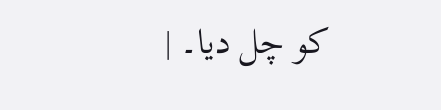کو چل دیا۔ |